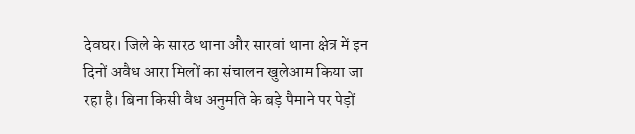देवघर। जिले के सारठ थाना और सारवां थाना क्षेत्र में इन दिनों अवैध आरा मिलों का संचालन खुलेआम किया जा रहा है। बिना किसी वैध अनुमति के बड़े पैमाने पर पेड़ों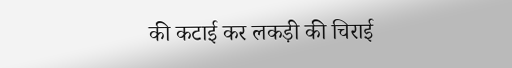की कटाई कर लकड़ी की चिराई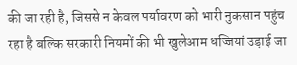की जा रही है, जिससे न केवल पर्यावरण को भारी नुकसान पहुंच रहा है बल्कि सरकारी नियमों की भी खुलेआम धज्जियां उड़ाई जा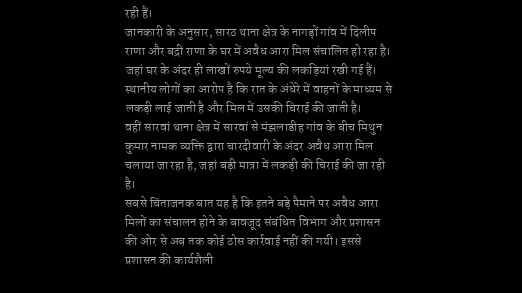रही हैं।
जानकारी के अनुसार, सारठ थाना क्षेत्र के नागड़ों गांव में दिलीप राणा और बद्री राणा के घर में अवैध आरा मिल संचालित हो रहा है।
जहां घर के अंदर ही लाखों रुपये मूल्य की लकड़ियां रखी गई हैं। स्थानीय लोगों का आरोप है कि रात के अंधेरे में वाहनों के माध्यम से लकड़ी लाई जाती है और मिल में उसकी चिराई की जाती है।
वहीं सारवां थाना क्षेत्र में सारवां से मंझलाडीह गांव के बीच मिथुन कुमार नामक व्यक्ति द्वारा चारदीवारी के अंदर अवैध आरा मिल चलाया जा रहा है, जहां बड़ी मात्रा में लकड़ी की चिराई की जा रही है।
सबसे चिंताजनक बात यह है कि इतने बड़े पैमाने पर अवैध आरा मिलों का संचालन होने के बावजूद संबंधित विभाग और प्रशासन की ओर से अब तक कोई ठोस कार्रवाई नहीं की गयी। इससे प्रशासन की कार्यशैली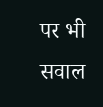पर भी सवाल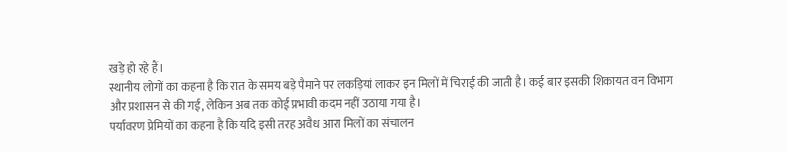खड़े हो रहे हैं।
स्थानीय लोगों का कहना है कि रात के समय बड़े पैमाने पर लकड़ियां लाकर इन मिलों में चिराई की जाती है। कई बार इसकी शिकायत वन विभाग और प्रशासन से की गई, लेकिन अब तक कोई प्रभावी कदम नहीं उठाया गया है।
पर्यावरण प्रेमियों का कहना है कि यदि इसी तरह अवैध आरा मिलों का संचालन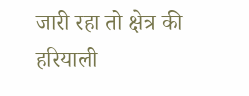जारी रहा तो क्षेत्र की हरियाली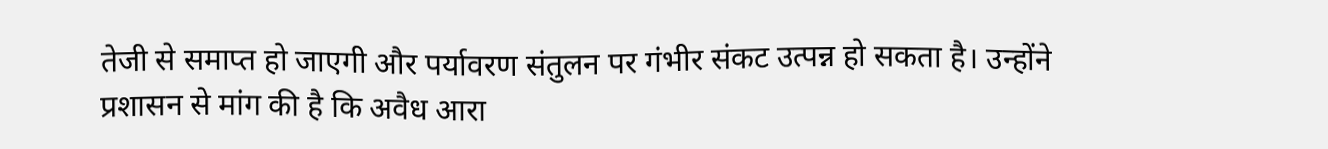तेजी से समाप्त हो जाएगी और पर्यावरण संतुलन पर गंभीर संकट उत्पन्न हो सकता है। उन्होंने प्रशासन से मांग की है कि अवैध आरा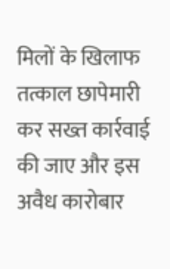मिलों के खिलाफ तत्काल छापेमारी कर सख्त कार्रवाई की जाए और इस अवैध कारोबार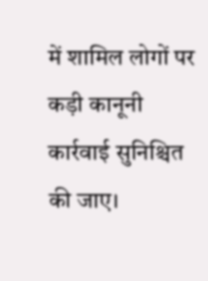में शामिल लोगों पर कड़ी कानूनी कार्रवाई सुनिश्चित की जाए।